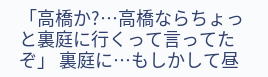「高橋か?…高橋ならちょっと裏庭に行くって言ってたぞ」 裏庭に…もしかして昼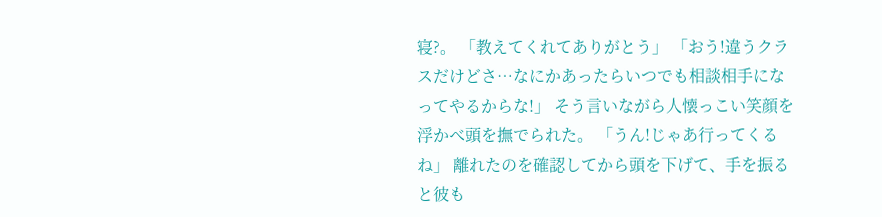寝?。 「教えてくれてありがとう」 「おう!違うクラスだけどさ…なにかあったらいつでも相談相手になってやるからな!」 そう言いながら人懐っこい笑顔を浮かべ頭を撫でられた。 「うん!じゃあ行ってくるね」 離れたのを確認してから頭を下げて、手を振ると彼も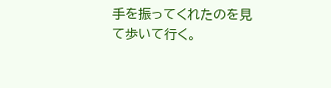手を振ってくれたのを見て歩いて行く。